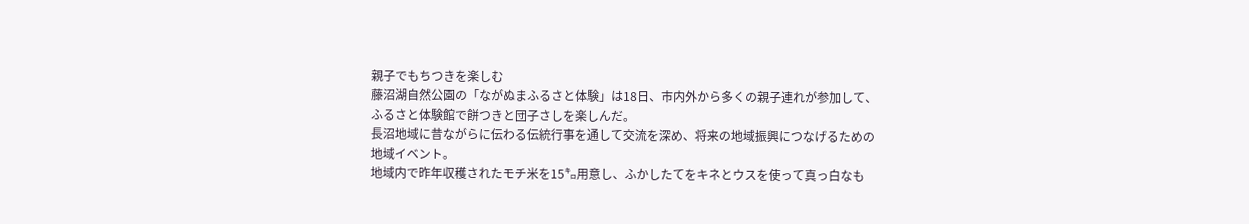親子でもちつきを楽しむ
藤沼湖自然公園の「ながぬまふるさと体験」は18日、市内外から多くの親子連れが参加して、ふるさと体験館で餅つきと団子さしを楽しんだ。
長沼地域に昔ながらに伝わる伝統行事を通して交流を深め、将来の地域振興につなげるための地域イベント。
地域内で昨年収穫されたモチ米を15㌔用意し、ふかしたてをキネとウスを使って真っ白なも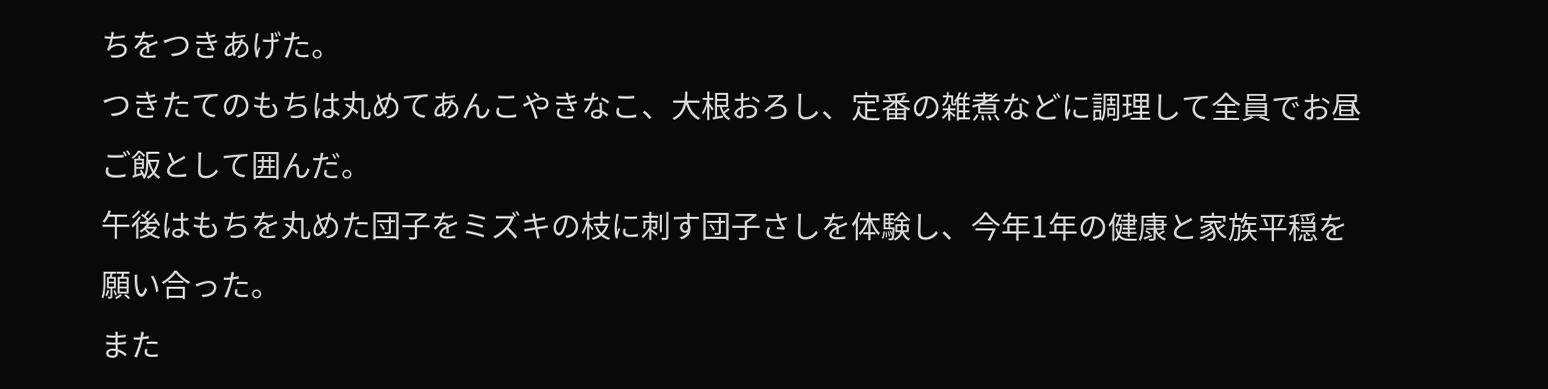ちをつきあげた。
つきたてのもちは丸めてあんこやきなこ、大根おろし、定番の雑煮などに調理して全員でお昼ご飯として囲んだ。
午後はもちを丸めた団子をミズキの枝に刺す団子さしを体験し、今年1年の健康と家族平穏を願い合った。
また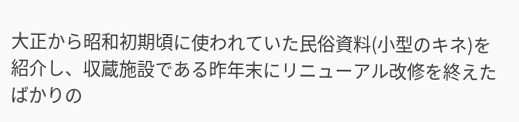大正から昭和初期頃に使われていた民俗資料(小型のキネ)を紹介し、収蔵施設である昨年末にリニューアル改修を終えたばかりの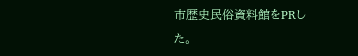市歴史民俗資料館をPRした。